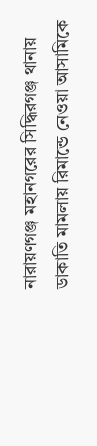নারায়ণগঞ্জ মহানগরের সিদ্ধিরগঞ্জ থানায় ডাকাতি মামলায় রিমান্ডে নেওয়া আসামিকে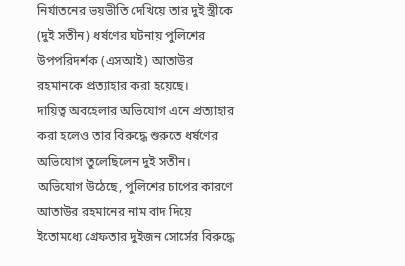নির্যাতনের ভয়ভীতি দেখিয়ে তার দুই স্ত্রীকে (দুই সতীন) ধর্ষণের ঘটনায় পুলিশের উপপরিদর্শক (এসআই) আতাউর রহমানকে প্রত্যাহার করা হয়েছে।
দায়িত্ব অবহেলার অভিযোগ এনে প্রত্যাহার করা হলেও তার বিরুদ্ধে শুরুতে ধর্ষণের অভিযোগ তুলেছিলেন দুই সতীন। অভিযোগ উঠেছে, পুলিশের চাপের কারণে আতাউর রহমানের নাম বাদ দিয়ে ইতোমধ্যে গ্রেফতার দুইজন সোর্সের বিরুদ্ধে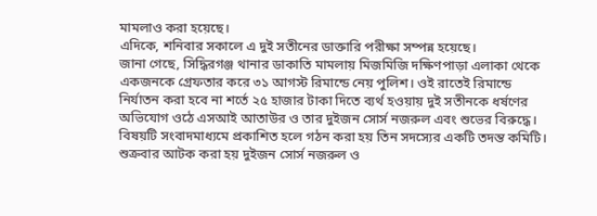মামলাও করা হয়েছে।
এদিকে, শনিবার সকালে এ দুই সতীনের ডাক্তারি পরীক্ষা সম্পন্ন হয়েছে।
জানা গেছে, সিদ্ধিরগঞ্জ থানার ডাকাতি মামলায় মিজমিজি দক্ষিণপাড়া এলাকা থেকে একজনকে গ্রেফতার করে ৩১ আগস্ট রিমান্ডে নেয় পুলিশ। ওই রাতেই রিমান্ডে নির্যাতন করা হবে না শর্তে ২৫ হাজার টাকা দিতে ব্যর্থ হওয়ায় দুই সতীনকে ধর্ষণের অভিযোগ ওঠে এসআই আতাউর ও তার দুইজন সোর্স নজরুল এবং শুভের বিরুদ্ধে। বিষয়টি সংবাদমাধ্যমে প্রকাশিত হলে গঠন করা হয় তিন সদস্যের একটি তদন্ত কমিটি। শুক্রবার আটক করা হয় দুইজন সোর্স নজরুল ও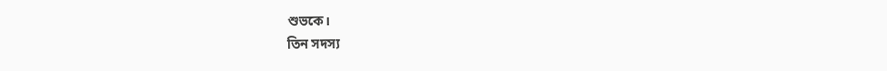শুভকে।
তিন সদস্য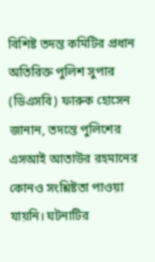বিশিষ্ট তদন্ত কমিটির প্রধান অতিরিক্ত পুলিশ সুপার (ডিএসবি) ফারুক হোসেন জানান, তদন্তে পুলিশের এসআই আতাউর রহমানের কোনও সংশ্লিষ্টতা পাওয়া যায়নি। ঘটনাটির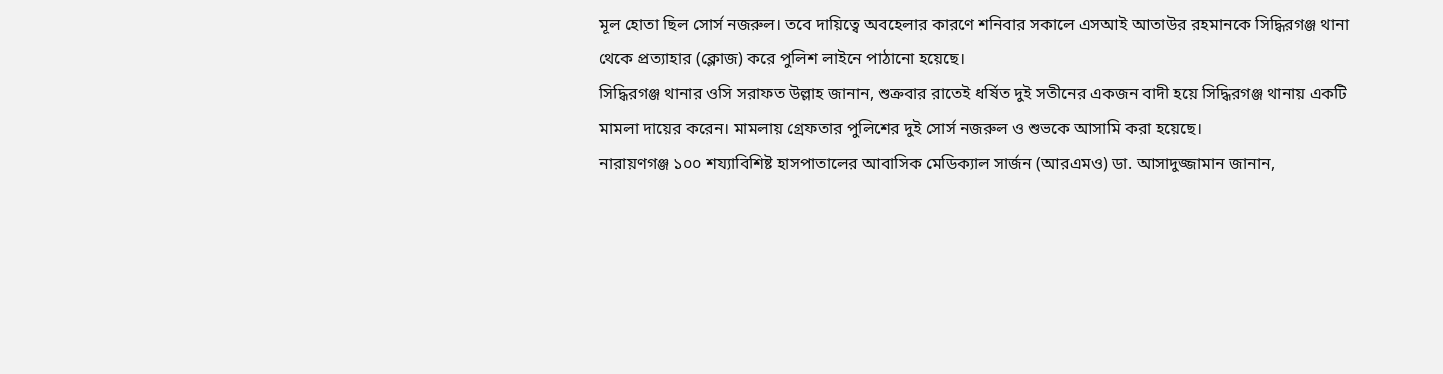মূল হোতা ছিল সোর্স নজরুল। তবে দায়িত্বে অবহেলার কারণে শনিবার সকালে এসআই আতাউর রহমানকে সিদ্ধিরগঞ্জ থানা থেকে প্রত্যাহার (ক্লোজ) করে পুলিশ লাইনে পাঠানো হয়েছে।
সিদ্ধিরগঞ্জ থানার ওসি সরাফত উল্লাহ জানান, শুক্রবার রাতেই ধর্ষিত দুই সতীনের একজন বাদী হয়ে সিদ্ধিরগঞ্জ থানায় একটি মামলা দায়ের করেন। মামলায় গ্রেফতার পুলিশের দুই সোর্স নজরুল ও শুভকে আসামি করা হয়েছে।
নারায়ণগঞ্জ ১০০ শয্যাবিশিষ্ট হাসপাতালের আবাসিক মেডিক্যাল সার্জন (আরএমও) ডা. আসাদুজ্জামান জানান,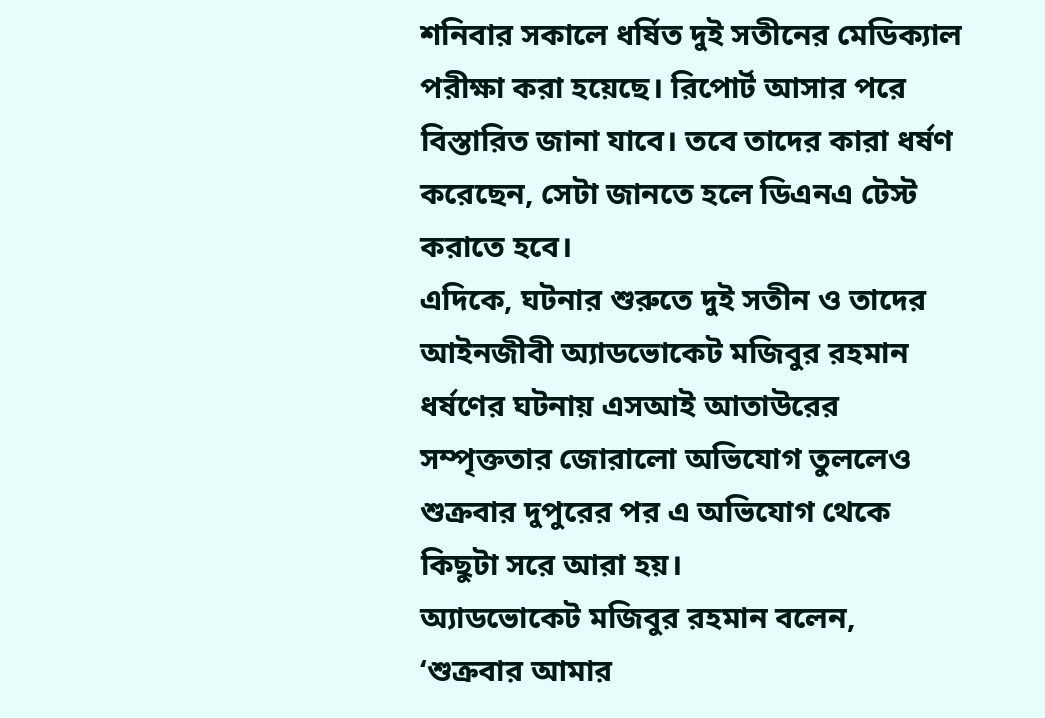শনিবার সকালে ধর্ষিত দুই সতীনের মেডিক্যাল পরীক্ষা করা হয়েছে। রিপোর্ট আসার পরে বিস্তারিত জানা যাবে। তবে তাদের কারা ধর্ষণ করেছেন, সেটা জানতে হলে ডিএনএ টেস্ট করাতে হবে।
এদিকে, ঘটনার শুরুতে দুই সতীন ও তাদের আইনজীবী অ্যাডভোকেট মজিবুর রহমান ধর্ষণের ঘটনায় এসআই আতাউরের সম্পৃক্ততার জোরালো অভিযোগ তুললেও শুক্রবার দুপুরের পর এ অভিযোগ থেকে কিছুটা সরে আরা হয়।
অ্যাডভোকেট মজিবুর রহমান বলেন, ‘শুক্রবার আমার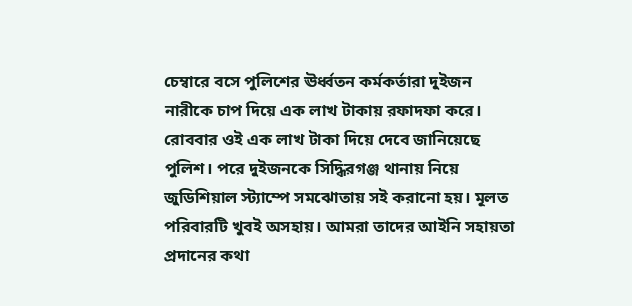চেম্বারে বসে পুলিশের ঊর্ধ্বতন কর্মকর্তারা দুইজন নারীকে চাপ দিয়ে এক লাখ টাকায় রফাদফা করে। রোববার ওই এক লাখ টাকা দিয়ে দেবে জানিয়েছে পুলিশ। পরে দুইজনকে সিদ্ধিরগঞ্জ থানায় নিয়ে জুডিশিয়াল স্ট্যাম্পে সমঝোতায় সই করানো হয়। মূলত পরিবারটি খুবই অসহায়। আমরা তাদের আইনি সহায়তা প্রদানের কথা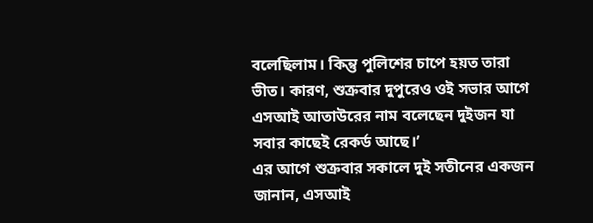বলেছিলাম। কিন্তু পুলিশের চাপে হয়ত তারা ভীত। কারণ, শুক্রবার দুপুরেও ওই সভার আগে এসআই আতাউরের নাম বলেছেন দুইজন যা সবার কাছেই রেকর্ড আছে।’
এর আগে শুক্রবার সকালে দুই সতীনের একজন জানান, এসআই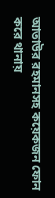আতাউর রহমানসহ কয়েকজন ফোন করে থানায়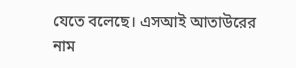যেতে বলেছে। এসআই আতাউরের নাম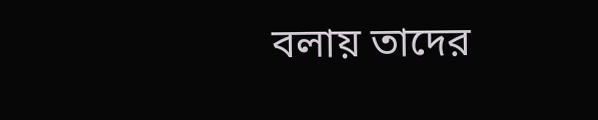বলায় তাদের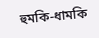হুমকি-ধামকি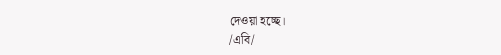দেওয়া হচ্ছে।
/এবি/